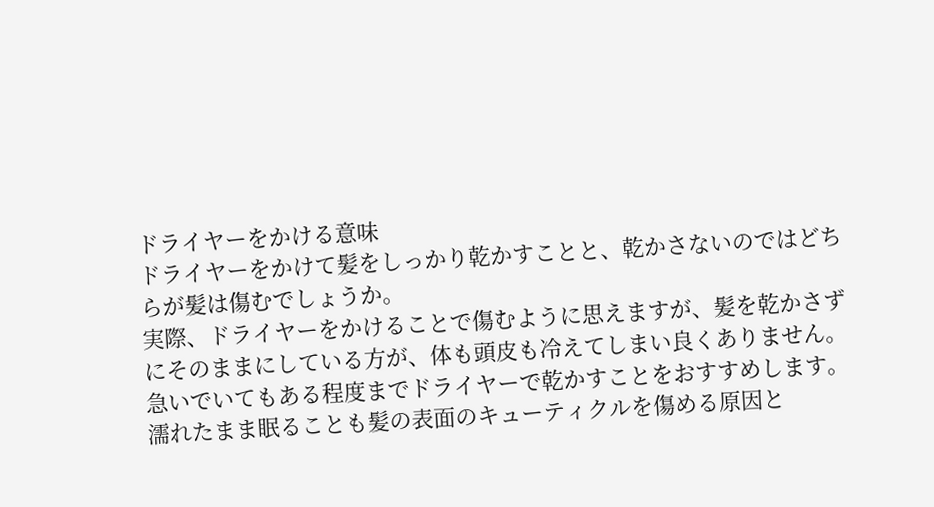ドライヤーをかける意味
ドライヤーをかけて髪をしっかり乾かすことと、乾かさないのではどちらが髪は傷むでしょうか。
実際、ドライヤーをかけることで傷むように思えますが、髪を乾かさずにそのままにしている方が、体も頭皮も冷えてしまい良くありません。
急いでいてもある程度までドライヤーで乾かすことをおすすめします。
濡れたまま眠ることも髪の表面のキューティクルを傷める原因と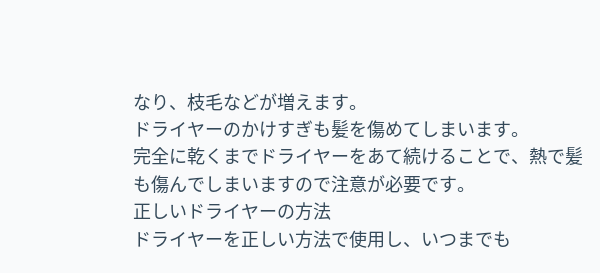なり、枝毛などが増えます。
ドライヤーのかけすぎも髪を傷めてしまいます。
完全に乾くまでドライヤーをあて続けることで、熱で髪も傷んでしまいますので注意が必要です。
正しいドライヤーの方法
ドライヤーを正しい方法で使用し、いつまでも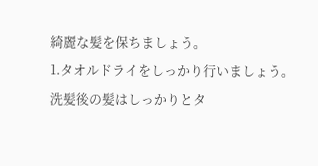綺麗な髪を保ちましょう。
1.タオルドライをしっかり行いましょう。
洗髪後の髪はしっかりとタ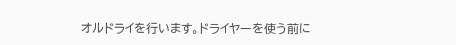オルドライを行います。ドライヤーを使う前に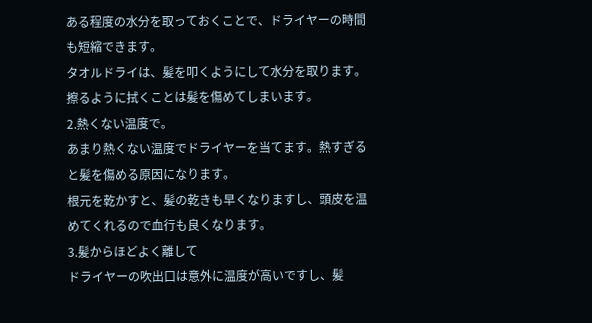ある程度の水分を取っておくことで、ドライヤーの時間も短縮できます。
タオルドライは、髪を叩くようにして水分を取ります。
擦るように拭くことは髪を傷めてしまいます。
2.熱くない温度で。
あまり熱くない温度でドライヤーを当てます。熱すぎると髪を傷める原因になります。
根元を乾かすと、髪の乾きも早くなりますし、頭皮を温めてくれるので血行も良くなります。
3.髪からほどよく離して
ドライヤーの吹出口は意外に温度が高いですし、髪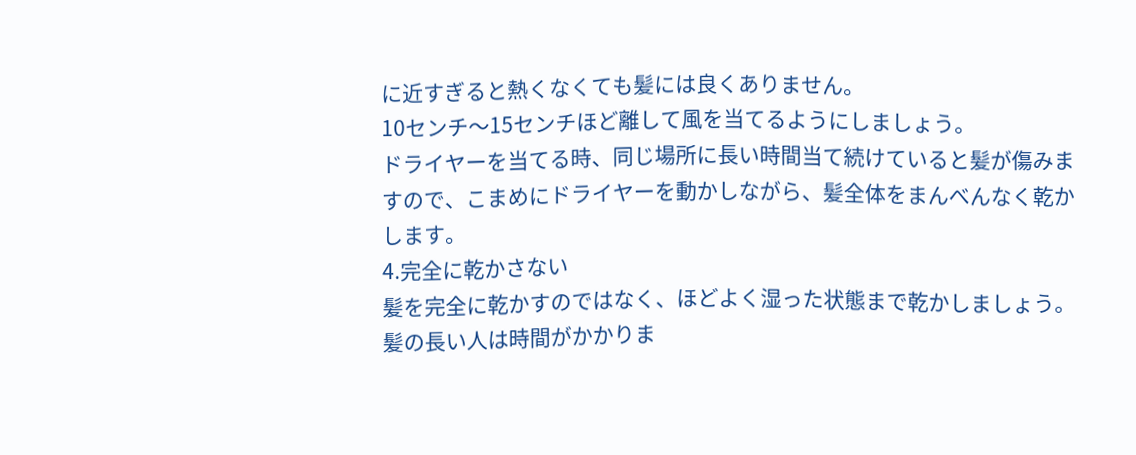に近すぎると熱くなくても髪には良くありません。
10センチ〜15センチほど離して風を当てるようにしましょう。
ドライヤーを当てる時、同じ場所に長い時間当て続けていると髪が傷みますので、こまめにドライヤーを動かしながら、髪全体をまんべんなく乾かします。
4.完全に乾かさない
髪を完全に乾かすのではなく、ほどよく湿った状態まで乾かしましょう。
髪の長い人は時間がかかりま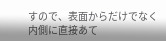すので、表面からだけでなく内側に直接あて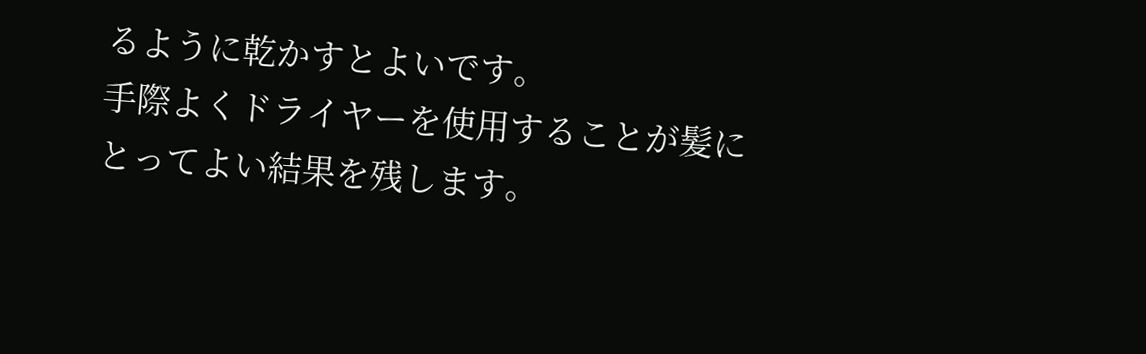るように乾かすとよいです。
手際よくドライヤーを使用することが髪にとってよい結果を残します。